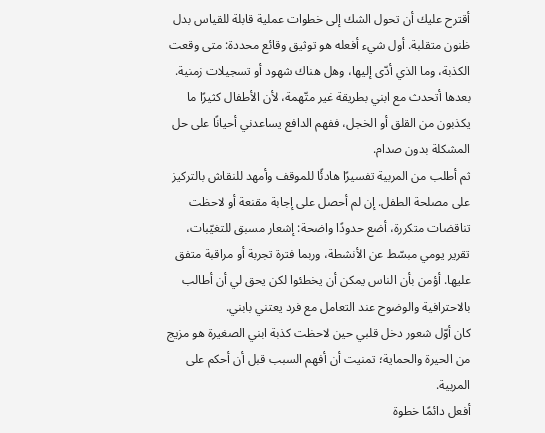أقترح عليك أن تحول الشك إلى خطوات عملية قابلة للقياس بدل ظنون متقلبة. أول شيء أفعله هو توثيق وقائع محددة: متى وقعت الكذبة، وما الذي أدّى إليها، وهل هناك شهود أو تسجيلات زمنية. بعدها أتحدث مع ابني بطريقة غير متّهمة، لأن الأطفال كثيرًا ما يكذبون من القلق أو الخجل، ففهم الدافع يساعدني أحيانًا على حل المشكلة بدون صدام.
ثم أطلب من المربية تفسيرًا هادئًا للموقف وأمهد للنقاش بالتركيز على مصلحة الطفل. إن لم أحصل على إجابة مقنعة أو لاحظت تناقضات متكررة، أضع حدودًا واضحة: إشعار مسبق للتغيّبات، تقرير يومي مبسّط عن الأنشطة، وربما فترة تجربة أو مراقبة متفق عليها. أؤمن بأن الناس يمكن أن يخطئوا لكن يحق لي أن أطالب بالاحترافية والوضوح عند التعامل مع فرد يعتني بابني.
كان أوّل شعور دخل قلبي حين لاحظت كذبة ابني الصغيرة هو مزيج من الحيرة والحماية؛ تمنيت أن أفهم السبب قبل أن أحكم على المربية.
أفعل دائمًا خطوة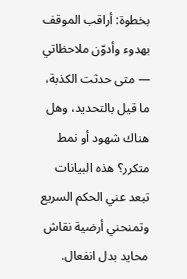بخطوة: أراقب الموقف بهدوء وأدوّن ملاحظاتي — متى حدثت الكذبة، ما قيل بالتحديد، وهل هناك شهود أو نمط متكرر؟ هذه البيانات تبعد عني الحكم السريع وتمنحني أرضية نقاش محايد بدل انفعال.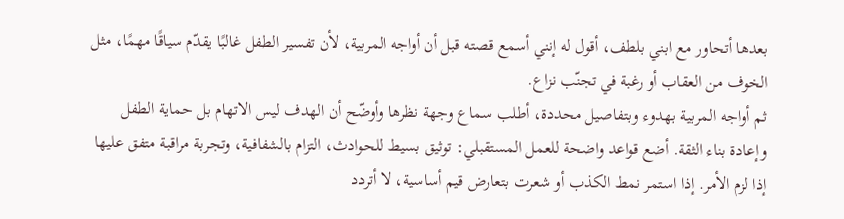بعدها أتحاور مع ابني بلطف، أقول له إنني أسمع قصته قبل أن أواجه المربية، لأن تفسير الطفل غالبًا يقدّم سياقًا مهمًا، مثل الخوف من العقاب أو رغبة في تجنّب نزاع.
ثم أواجه المربية بهدوء وبتفاصيل محددة، أطلب سماع وجهة نظرها وأوضّح أن الهدف ليس الاتهام بل حماية الطفل وإعادة بناء الثقة. أضع قواعد واضحة للعمل المستقبلي: توثيق بسيط للحوادث، التزام بالشفافية، وتجربة مراقبة متفق عليها إذا لزم الأمر. إذا استمر نمط الكذب أو شعرت بتعارض قيم أساسية، لا أتردد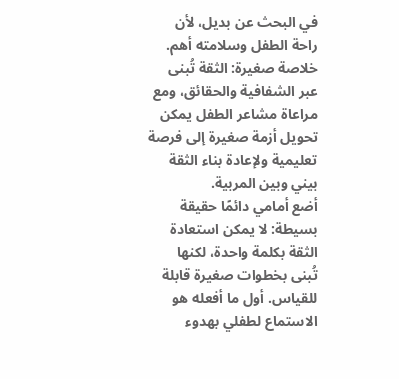في البحث عن بديل، لأن راحة الطفل وسلامته أهم.
خلاصة صغيرة: الثقة تُبنى عبر الشفافية والحقائق، ومع مراعاة مشاعر الطفل يمكن تحويل أزمة صغيرة إلى فرصة تعليمية ولإعادة بناء الثقة بيني وبين المربية.
أضع أمامي دائمًا حقيقة بسيطة: لا يمكن استعادة الثقة بكلمة واحدة، لكنها تُبنى بخطوات صغيرة قابلة للقياس. أول ما أفعله هو الاستماع لطفلي بهدوء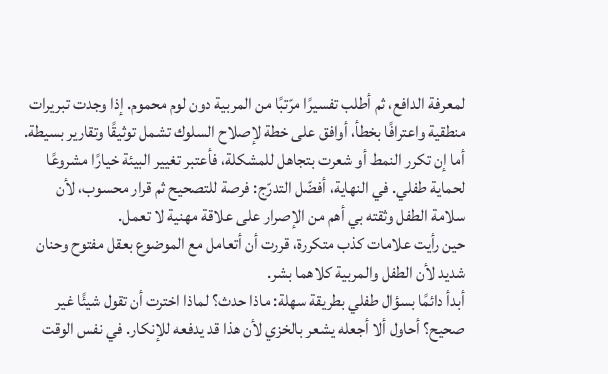لمعرفة الدافع، ثم أطلب تفسيرًا مرّتبًا من المربية دون لوم محموم. إذا وجدت تبريرات منطقية واعترافًا بخطأ، أوافق على خطة لإصلاح السلوك تشمل توثيقًا وتقارير بسيطة.
أما إن تكرر النمط أو شعرت بتجاهل للمشكلة، فأعتبر تغيير البيئة خيارًا مشروعًا لحماية طفلي. في النهاية، أفضّل التدرّج: فرصة للتصحيح ثم قرار محسوب، لأن سلامة الطفل وثقته بي أهم من الإصرار على علاقة مهنية لا تعمل.
حين رأيت علامات كذب متكررة، قررت أن أتعامل مع الموضوع بعقل مفتوح وحنان شديد لأن الطفل والمربية كلاهما بشر.
أبدأ دائمًا بسؤال طفلي بطريقة سهلة: ماذا حدث؟ لماذا اخترت أن تقول شيئًا غير صحيح؟ أحاول ألا أجعله يشعر بالخزي لأن هذا قد يدفعه للإنكار. في نفس الوقت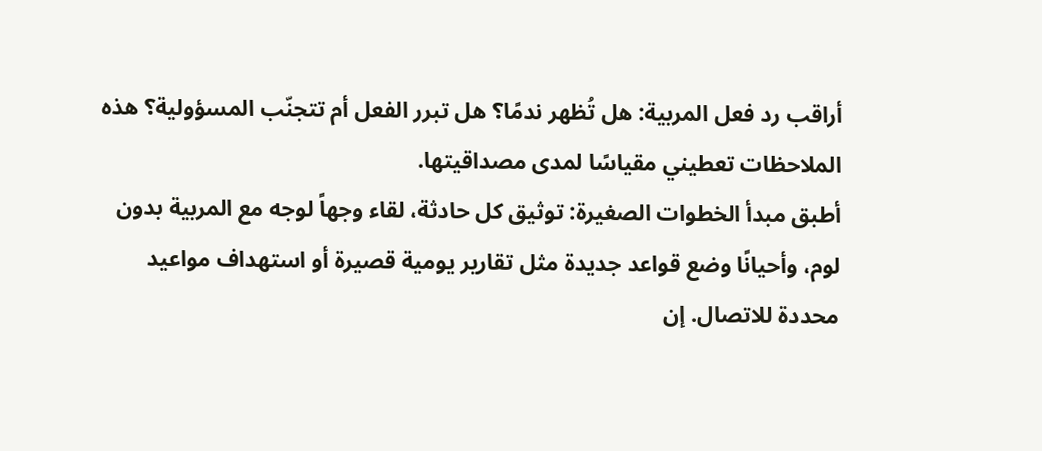أراقب رد فعل المربية: هل تُظهر ندمًا؟ هل تبرر الفعل أم تتجنّب المسؤولية؟ هذه الملاحظات تعطيني مقياسًا لمدى مصداقيتها.
أطبق مبدأ الخطوات الصغيرة: توثيق كل حادثة، لقاء وجهاً لوجه مع المربية بدون لوم، وأحيانًا وضع قواعد جديدة مثل تقارير يومية قصيرة أو استهداف مواعيد محددة للاتصال. إن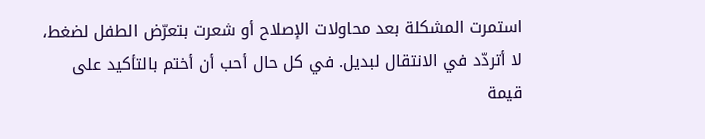استمرت المشكلة بعد محاولات الإصلاح أو شعرت بتعرّض الطفل لضغط، لا أتردّد في الانتقال لبديل. في كل حال أحب أن أختم بالتأكيد على قيمة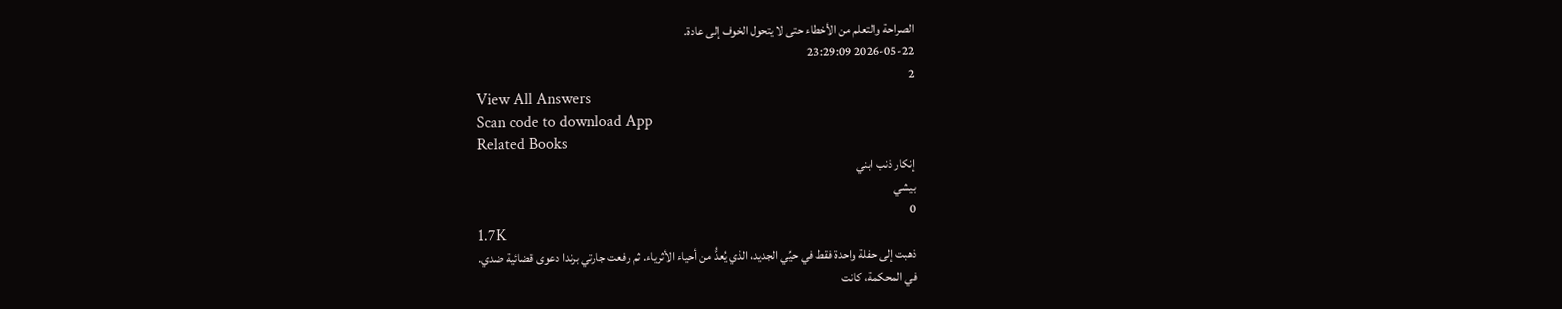الصراحة والتعلم من الأخطاء حتى لا يتحول الخوف إلى عادة.
2026-05-22 23:29:09
2
View All Answers
Scan code to download App
Related Books
إنكار ذنب ابني
بيشي
0
1.7K
ذهبت إلى حفلة واحدة فقط في حيِّي الجديد، الذي يُعدُّ من أحياء الأثرياء. ثم رفعت جارتي برندا دعوى قضائية ضدي.
في المحكمة، كانت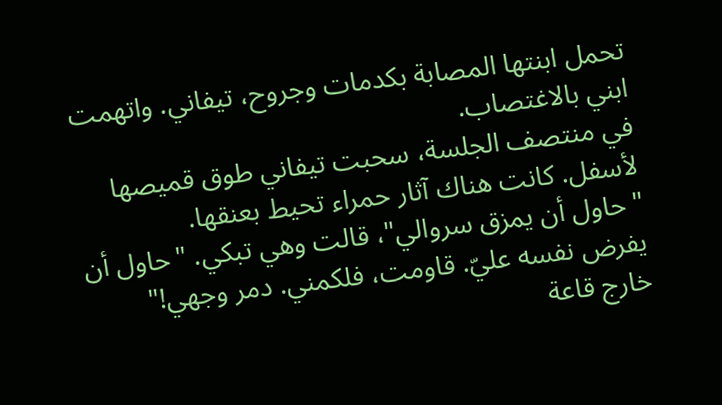تحمل ابنتها المصابة بكدمات وجروح، تيفاني. واتهمت ابني بالاغتصاب.
في منتصف الجلسة، سحبت تيفاني طوق قميصها لأسفل. كانت هناك آثار حمراء تحيط بعنقها.
"حاول أن يمزق سروالي"، قالت وهي تبكي. "حاول أن يفرض نفسه عليّ. قاومت، فلكمني. دمر وجهي!"
خارج قاعة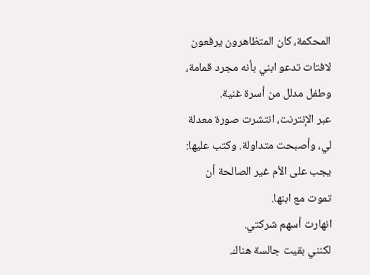المحكمة، كان المتظاهرون يرفعون لافتات تدعو ابني بأنه مجرد قمامة، وطفل مدلل من أسرة غنية.
عبر الإنترنت، انتشرت صورة معدلة لي، وأصبحت متداولة. وكتب عليها: يجب على الأم غير الصالحة أن تموت مع ابنها.
انهارت أسهم شركتي.
لكنني بقيت جالسة هناك.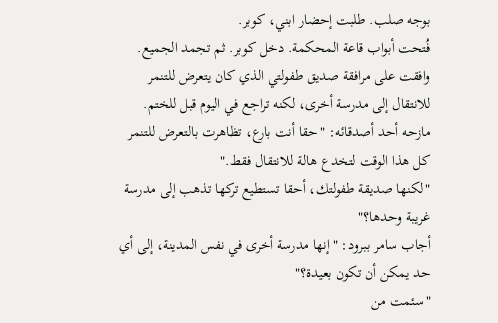بوجه صلب. طلبت إحضار ابني، كوبر.
فُتحت أبواب قاعة المحكمة. دخل كوبر. ثم تجمد الجميع.
وافقت على مرافقة صديق طفولتي الذي كان يتعرض للتنمر للانتقال إلى مدرسة أخرى، لكنه تراجع في اليوم قبل للختم.
مازحه أحد أصدقائه: "حقا أنت بارع، تظاهرت بالتعرض للتنمر كل هذا الوقت لتخدع هالة للانتقال فقط."
"لكنها صديقة طفولتك، أحقا تستطيع تركها تذهب إلى مدرسة غريبة وحدها؟"
أجاب سامر ببرود: "إنها مدرسة أخرى في نفس المدينة، إلى أي حد يمكن أن تكون بعيدة؟"
"سئمت من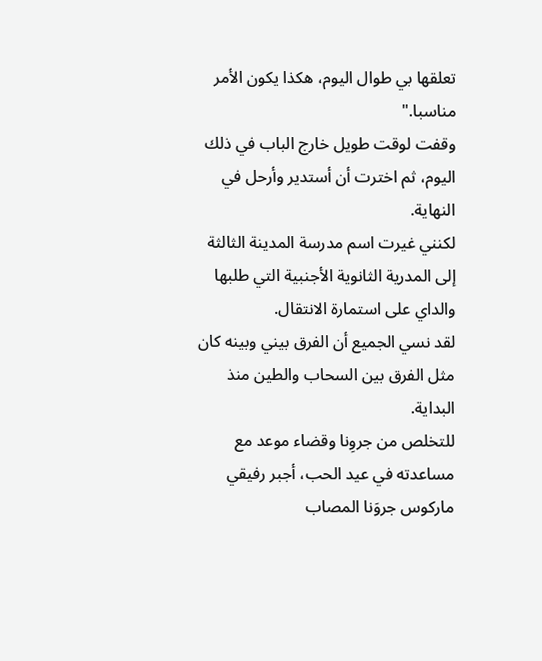تعلقها بي طوال اليوم، هكذا يكون الأمر مناسبا."
وقفت لوقت طويل خارج الباب في ذلك اليوم، ثم اخترت أن أستدير وأرحل في النهاية.
لكنني غيرت اسم مدرسة المدينة الثالثة إلى المدرية الثانوية الأجنبية التي طلبها والداي على استمارة الانتقال.
لقد نسي الجميع أن الفرق بيني وبينه كان مثل الفرق بين السحاب والطين منذ البداية.
للتخلص من جروِنا وقضاء موعد مع مساعدته في عيد الحب، أجبر رفيقي ماركوس جروَنا المصاب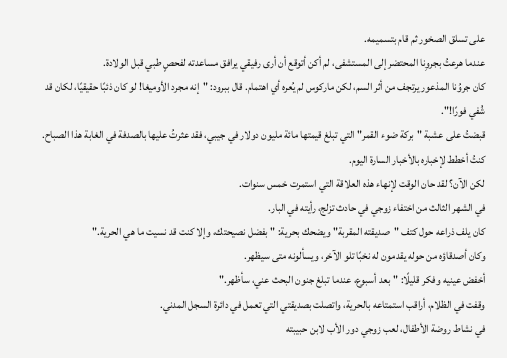على تسلق الصخور ثم قام بتسميمه.
عندما هرعتُ بجروِنا المحتضر إلى المستشفى، لم أكن أتوقع أن أرى رفيقي يرافق مساعدته لفحصٍ طبي قبل الولادة.
كان جروُنا المذعور يرتجف من أثر السم، لكن ماركوس لم يُعره أي اهتمام. قال ببرود: "إنه مجرد الأوميغا! لو كان ذئبًا حقيقيًا، لكان قد شُفي فورًا!".
قبضتُ على عشبة "بركة ضوء القمر" التي تبلغ قيمتها مائة مليون دولار في جيبي، فقد عثرتُ عليها بالصدفة في الغابة هذا الصباح.
كنتُ أخطط لإخباره بالأخبار السارة اليوم.
لكن الآن؟ لقد حان الوقت لإنهاء هذه العلاقة التي استمرت خمس سنوات.
في الشهر الثالث من اختفاء زوجي في حادث تزلج، رأيته في البار.
كان يلف ذراعه حول كتف "صديقته المقربة" ويضحك بحرية: "بفضل نصيحتك، وإلا كنت قد نسيت ما هي الحرية."
وكان أصدقاؤه من حوله يقدمون له نخبًا تلو الآخر، ويسألونه متى سيظهر.
أخفض عينيه وفكر قليلًا: "بعد أسبوع، عندما تبلغ جنون البحث عني، سأظهر."
وقفت في الظلام، أراقب استمتاعه بالحرية، واتصلت بصديقتي التي تعمل في دائرة السجل المدني.
في نشاط روضة الأطفال، لعب زوجي دور الأب لابن حبيبته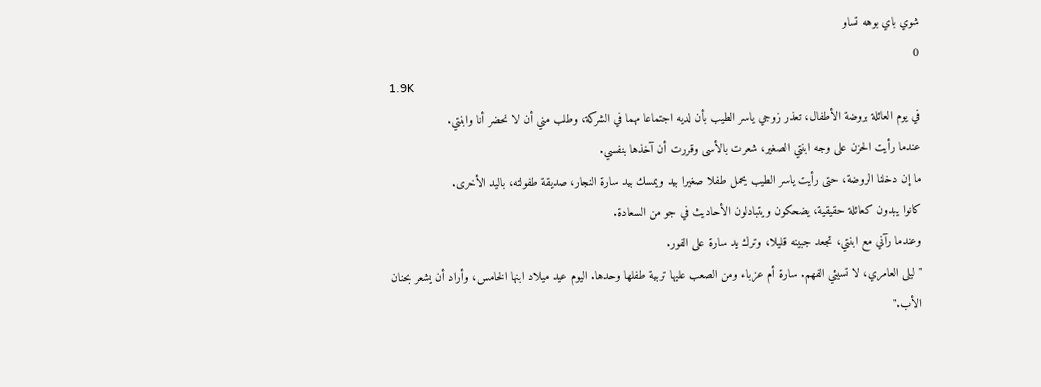شوي باي بوهه تساو
0
1.9K
في يوم العائلة بروضة الأطفال، تعذر زوجي ياسر الطيب بأن لديه اجتماعا مهما في الشركة، وطلب مني أن لا نحضر أنا وابنتي.
عندما رأيت الحزن على وجه ابنتي الصغير، شعرت بالأسى وقررت أن آخذها بنفسي.
ما إن دخلنا الروضة، حتى رأيت ياسر الطيب يحمل طفلا صغيرا بيد ويمسك بيد سارة النجار، صديقة طفولته، باليد الأخرى.
كانوا يبدون كعائلة حقيقية، يضحكون ويتبادلون الأحاديث في جو من السعادة.
وعندما رآني مع ابنتي، تجعد جبينه قليلا، وترك يد سارة على الفور.
"ليلى العامري، لا تسيئي الفهم. سارة أم عزباء ومن الصعب عليها تربية طفلها وحدها. اليوم عيد ميلاد ابنها الخامس، وأراد أن يشعر بحنان الأب."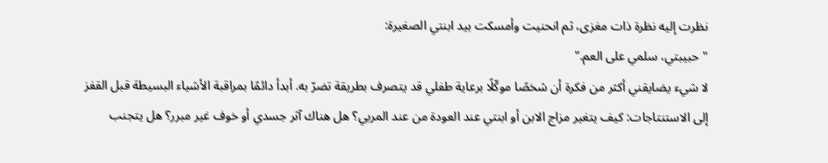نظرت إليه نظرة ذات مغزى، ثم انحنيت وأمسكت بيد ابنتي الصغيرة:
"حبيبتي، سلمي على العم."
لا شيء يضايقني أكثر من فكرة أن شخصًا موكّلًا برعاية طفلي قد يتصرف بطريقة تضرّ به. أبدأ دائمًا بمراقبة الأشياء البسيطة قبل القفز إلى الاستنتاجات: كيف يتغير مزاج الابن أو ابنتي عند العودة من عند المربي؟ هل هناك آثر جسدي أو خوف غير مبرر؟ هل يتجنب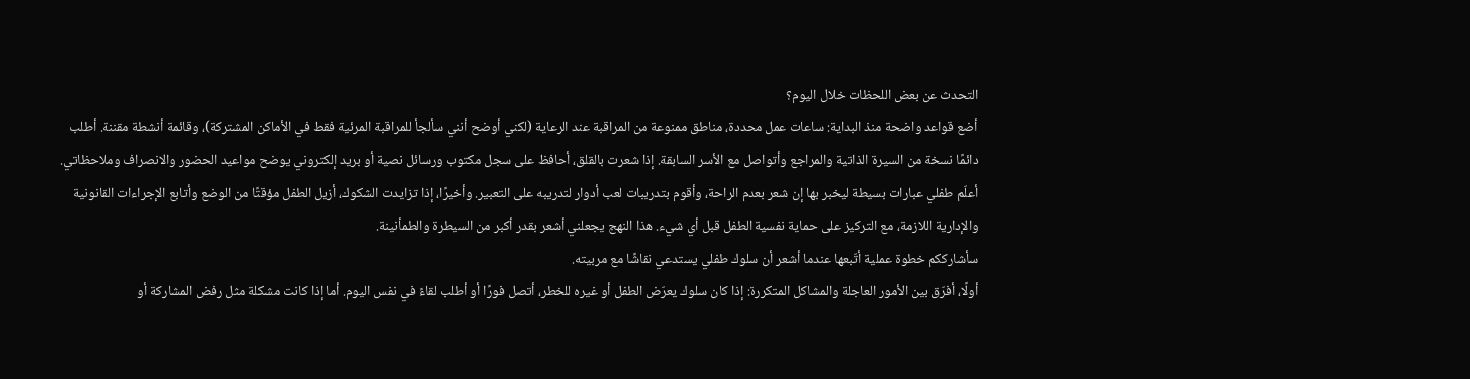التحدث عن بعض اللحظات خلال اليوم؟
أضع قواعد واضحة منذ البداية: ساعات عمل محددة، مناطق ممنوعة من المراقبة عند الرعاية (لكني أوضح أنني سألجأ للمراقبة المرئية فقط في الأماكن المشتركة)، وقائمة أنشطة مقننة. أطلب دائمًا نسخة من السيرة الذاتية والمراجع وأتواصل مع الأسر السابقة. إذا شعرت بالقلق، أحافظ على سجل مكتوب ورسائل نصية أو بريد إلكتروني يوضح مواعيد الحضور والانصراف وملاحظاتي.
أعلّم طفلي عبارات بسيطة ليخبر بها إن شعر بعدم الراحة، وأقوم بتدريبات لعب أدوار لتدريبه على التعبير. وأخيرًا، إذا تزايدت الشكوك، أزيل الطفل مؤقتًا من الوضع وأتابع الإجراءات القانونية والإدارية اللازمة، مع التركيز على حماية نفسية الطفل قبل أي شيء. هذا النهج يجعلني أشعر بقدر أكبر من السيطرة والطمأنينة.
سأشارككم خطوة عملية أتّبعها عندما أشعر أن سلوك طفلي يستدعي نقاشًا مع مربيته.
أولًا، أفرّق بين الأمور العاجلة والمشاكل المتكررة: إذا كان سلوك يعرّض الطفل أو غيره للخطر، أتصل فورًا أو أطلب لقاءً في نفس اليوم. أما إذا كانت مشكلة مثل رفض المشاركة أو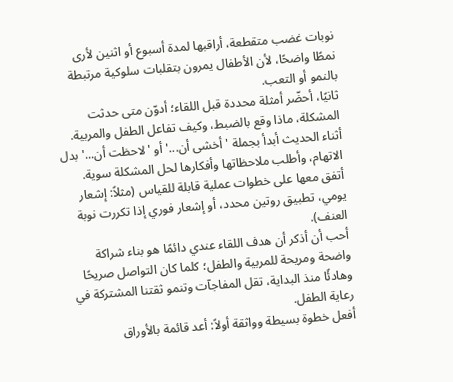نوبات غضب متقطعة، أراقبها لمدة أسبوع أو اثنين لأرى نمطًا واضحًا، لأن الأطفال يمرون بتقلبات سلوكية مرتبطة بالنمو أو التعب.
ثانيًا، أحضّر أمثلة محددة قبل اللقاء؛ أدوّن متى حدثت المشكلة، ماذا وقع بالضبط، وكيف تفاعل الطفل والمربية. أثناء الحديث أبدأ بجملة 'أخشى أن...' أو 'لاحظت أن...' بدل الاتهام، وأطلب ملاحظاتها وأفكارها لحل المشكلة سوية. أتفق معها على خطوات عملية قابلة للقياس (مثلاً: إشعار يومي، تطبيق روتين محدد، أو إشعار فوري إذا تكررت نوبة العنف).
أحب أن أذكر أن هدف اللقاء عندي دائمًا هو بناء شراكة واضحة ومريحة للمربية والطفل؛ كلما كان التواصل صريحًا وهادئًا منذ البداية، تقل المفاجآت وتنمو ثقتنا المشتركة في رعاية الطفل.
أفعل خطوة بسيطة وواثقة أولاً: أعد قائمة بالأوراق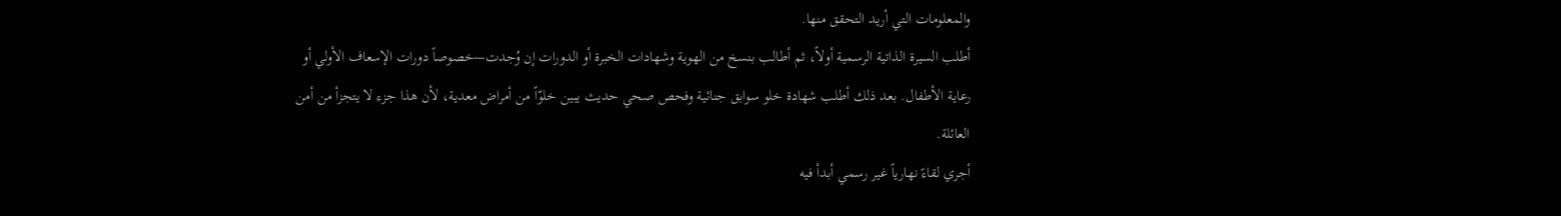والمعلومات التي أريد التحقق منها.
أطلب السيرة الذاتية الرسمية أولاً، ثم أطالب بنسخ من الهوية وشهادات الخبرة أو الدورات إن وُجدت—خصوصاً دورات الإسعاف الأولي أو رعاية الأطفال. بعد ذلك أطلب شهادة خلو سوابق جنائية وفحص صحي حديث يبين خلوّاً من أمراض معدية، لأن هذا جزء لا يتجزأ من أمن العائلة.
أجري لقاءً نهارياً غير رسمي أبدأ فيه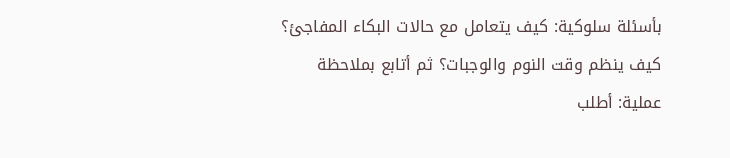بأسئلة سلوكية: كيف يتعامل مع حالات البكاء المفاجئ؟ كيف ينظم وقت النوم والوجبات؟ ثم أتابع بملاحظة عملية: أطلب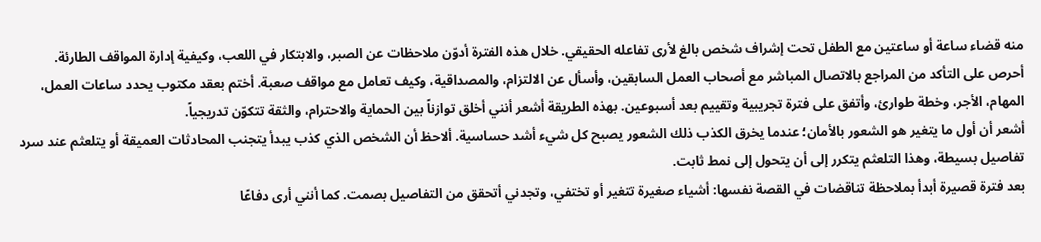منه قضاء ساعة أو ساعتين مع الطفل تحت إشراف شخص بالغ لأرى تفاعله الحقيقي. خلال هذه الفترة أدوّن ملاحظات عن الصبر، والابتكار في اللعب، وكيفية إدارة المواقف الطارئة.
أحرص على التأكد من المراجع بالاتصال المباشر مع أصحاب العمل السابقين، وأسأل عن الالتزام، والمصداقية، وكيف تعامل مع مواقف صعبة. أختم بعقد مكتوب يحدد ساعات العمل، المهام، الأجر، وخطة طوارئ، وأتفق على فترة تجريبية وتقييم بعد أسبوعين. بهذه الطريقة أشعر أنني أخلق توازناً بين الحماية والاحترام، والثقة تتكوّن تدريجياً.
أشعر أن أول ما يتغير هو الشعور بالأمان؛ عندما يخرق الكذب ذلك الشعور يصبح كل شيء أشد حساسية. ألاحظ أن الشخص الذي كذب يبدأ يتجنب المحادثات العميقة أو يتلعثم عند سرد تفاصيل بسيطة، وهذا التلعثم يتكرر إلى أن يتحول إلى نمط ثابت.
بعد فترة قصيرة أبدأ بملاحظة تناقضات في القصة نفسها: أشياء صغيرة تتغير أو تختفي، وتجدني أتحقق من التفاصيل بصمت. كما أنني أرى دفاعًا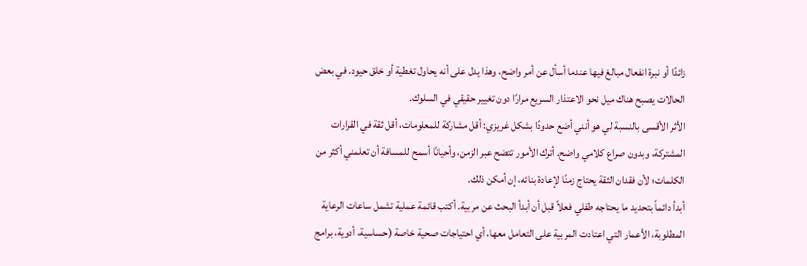زائدًا أو نبرة انفعال مبالغ فيها عندما أسأل عن أمر واضح، وهذا يدل على أنه يحاول تغطية أو خلق حيود. في بعض الحالات يصبح هناك ميل نحو الاعتذار السريع مرارًا دون تغيير حقيقي في السلوك.
الأثر الأقسى بالنسبة لي هو أنني أضع حدودًا بشكل غريزي: أقل مشاركة للمعلومات، أقل ثقة في القرارات المشتركة، وبدون صراع كلامي واضح. أترك الأمور تتضح عبر الزمن، وأحيانًا أسمح للمسافة أن تعلمني أكثر من الكلمات؛ لأن فقدان الثقة يحتاج زمنًا لإعادة بنائه، إن أمكن ذلك.
أبدأ دائماً بتحديد ما يحتاجه طفلي فعلاً قبل أن أبدأ البحث عن مربية. أكتب قائمة عملية تشمل ساعات الرعاية المطلوبة، الأعمار التي اعتادت المربية على التعامل معها، أي احتياجات صحية خاصة (حساسية، أدوية، برامج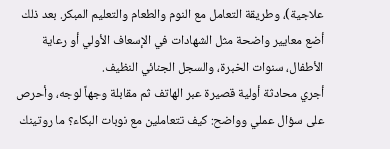علاجية)، وطريقة التعامل مع النوم والطعام والتعليم المبكر. بعد ذلك أضع معايير واضحة مثل الشهادات في الإسعاف الأولي أو رعاية الأطفال، سنوات الخبرة، والسجل الجنائي النظيف.
أجري محادثة أولية قصيرة عبر الهاتف ثم مقابلة وجهاً لوجه، وأحرص على سؤال عملي وواضح: كيف تتعاملين مع نوبات البكاء؟ ما روتينك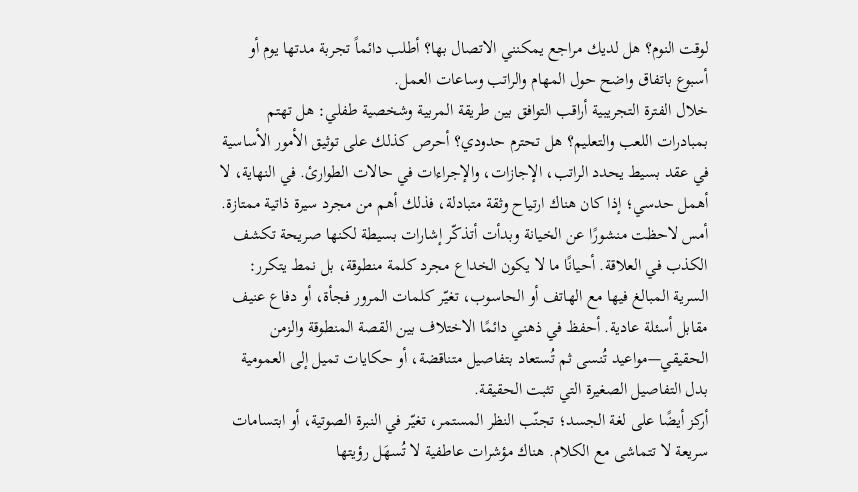لوقت النوم؟ هل لديك مراجع يمكنني الاتصال بها؟ أطلب دائماً تجربة مدتها يوم أو أسبوع باتفاق واضح حول المهام والراتب وساعات العمل.
خلال الفترة التجريبية أراقب التوافق بين طريقة المربية وشخصية طفلي: هل تهتم بمبادرات اللعب والتعليم؟ هل تحترم حدودي؟ أحرص كذلك على توثيق الأمور الأساسية في عقد بسيط يحدد الراتب، الإجازات، والإجراءات في حالات الطوارئ. في النهاية، لا أهمل حدسي؛ إذا كان هناك ارتياح وثقة متبادلة، فذلك أهم من مجرد سيرة ذاتية ممتازة.
أمس لاحظت منشورًا عن الخيانة وبدأت أتذكّر إشارات بسيطة لكنها صريحة تكشف الكذب في العلاقة. أحيانًا ما لا يكون الخداع مجرد كلمة منطوقة، بل نمط يتكرر: السرية المبالغ فيها مع الهاتف أو الحاسوب، تغيّر كلمات المرور فجأة، أو دفاع عنيف مقابل أسئلة عادية. أحفظ في ذهني دائمًا الاختلاف بين القصة المنطوقة والزمن الحقيقي—مواعيد تُنسى ثم تُستعاد بتفاصيل متناقضة، أو حكايات تميل إلى العمومية بدل التفاصيل الصغيرة التي تثبت الحقيقة.
أركز أيضًا على لغة الجسد؛ تجنّب النظر المستمر، تغيّر في النبرة الصوتية، أو ابتسامات سريعة لا تتماشى مع الكلام. هناك مؤشرات عاطفية لا تُسهَل رؤيتها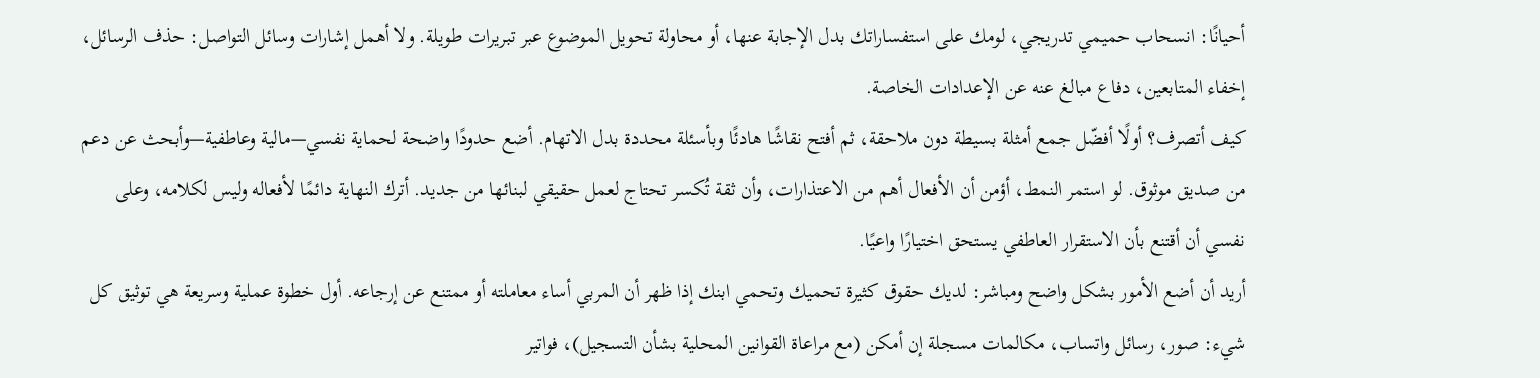أحيانًا: انسحاب حميمي تدريجي، لومك على استفساراتك بدل الإجابة عنها، أو محاولة تحويل الموضوع عبر تبريرات طويلة. ولا أهمل إشارات وسائل التواصل: حذف الرسائل، إخفاء المتابعين، دفاع مبالغ عنه عن الإعدادات الخاصة.
كيف أتصرف؟ أولًا أفضّل جمع أمثلة بسيطة دون ملاحقة، ثم أفتح نقاشًا هادئًا وبأسئلة محددة بدل الاتهام. أضع حدودًا واضحة لحماية نفسي—مالية وعاطفية—وأبحث عن دعم من صديق موثوق. لو استمر النمط، أؤمن أن الأفعال أهم من الاعتذارات، وأن ثقة تُكسر تحتاج لعمل حقيقي لبنائها من جديد. أترك النهاية دائمًا لأفعاله وليس لكلامه، وعلى نفسي أن أقتنع بأن الاستقرار العاطفي يستحق اختيارًا واعيًا.
أريد أن أضع الأمور بشكل واضح ومباشر: لديك حقوق كثيرة تحميك وتحمي ابنك إذا ظهر أن المربي أساء معاملته أو ممتنع عن إرجاعه. أول خطوة عملية وسريعة هي توثيق كل شيء: صور، رسائل واتساب، مكالمات مسجلة إن أمكن (مع مراعاة القوانين المحلية بشأن التسجيل)، فواتير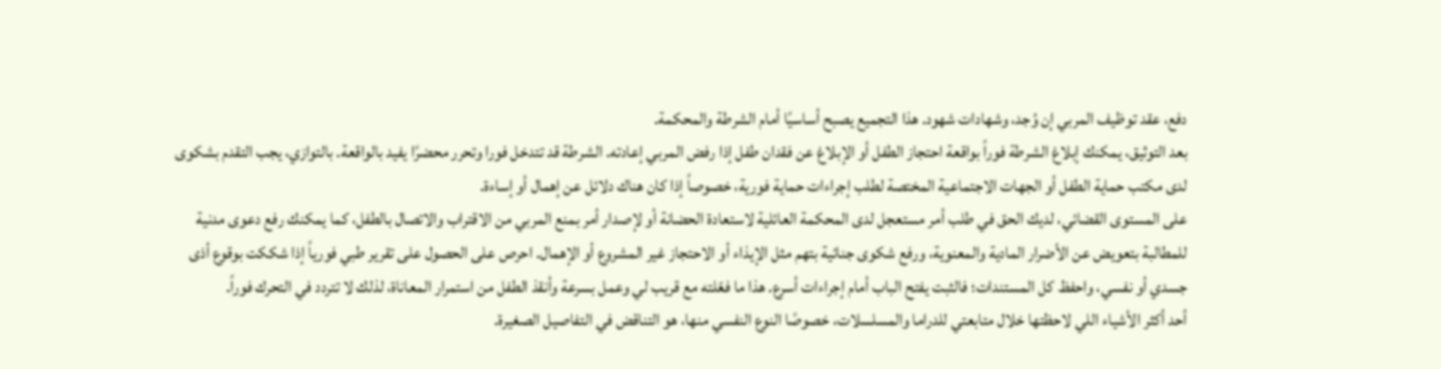دفع، عقد توظيف المربي إن وُجد، وشهادات شهود. هذا التجميع يصبح أساسيًا أمام الشرطة والمحكمة.
بعد التوثيق، يمكنك إبلاغ الشرطة فوراً بواقعة احتجاز الطفل أو الإبلاغ عن فقدان طفل إذا رفض المربي إعادته. الشرطة قد تتدخل فورا وتحرر محضرًا يفيد بالواقعة. بالتوازي، يجب التقدم بشكوى لدى مكتب حماية الطفل أو الجهات الاجتماعية المختصة لطلب إجراءات حماية فورية، خصوصاً إذا كان هناك دلائل عن إهمال أو إساءة.
على المستوى القضائي، لديك الحق في طلب أمر مستعجل لدى المحكمة العائلية لاستعادة الحضانة أو لإصدار أمر بمنع المربي من الاقتراب والاتصال بالطفل، كما يمكنك رفع دعوى مدنية للمطالبة بتعويض عن الأضرار المادية والمعنوية، ورفع شكوى جنائية بتهم مثل الإيذاء أو الاحتجاز غير المشروع أو الإهمال. احرص على الحصول على تقرير طبي فورياً إذا شككت بوقوع أذى جسدي أو نفسي، واحفظ كل المستندات؛ فالثبت يفتح الباب أمام إجراءات أسرع. هذا ما فعّلته مع قريب لي وعمل بسرعة وأنقذ الطفل من استمرار المعاناة، لذلك لا تتردد في التحرك فوراً.
أحد أكثر الأشياء اللي لاحظتها خلال متابعتي للدراما والمسلسلات، خصوصًا النوع النفسي منها، هو التناقض في التفاصيل الصغيرة.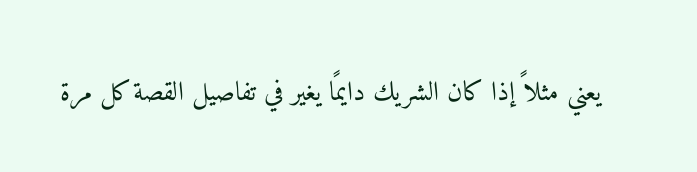يعني مثلاً إذا كان الشريك دايمًا يغير في تفاصيل القصة كل مرة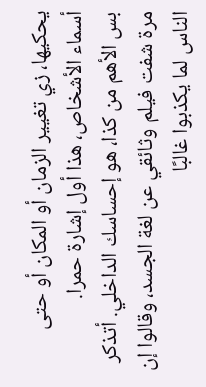يحكيها، زي تغيير الزمان أو المكان أو حتى أسماء الأشخاص، هذا أول إشارة حمرا.
بس الأهم من كذا، هو إحساسك الداخلي. أتذكر مرة شفت فيلم وثائقي عن لغة الجسد، وقالوا إن الناس لما يكذبوا غالبًا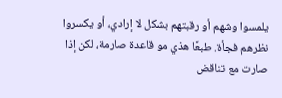يلمسوا وشهم أو رقبتهم بشكل لا إرادي، أو يكسروا نظرهم فجأة. طبعًا هذي مو قاعدة صارمة، لكن إذا صارت مع تناقض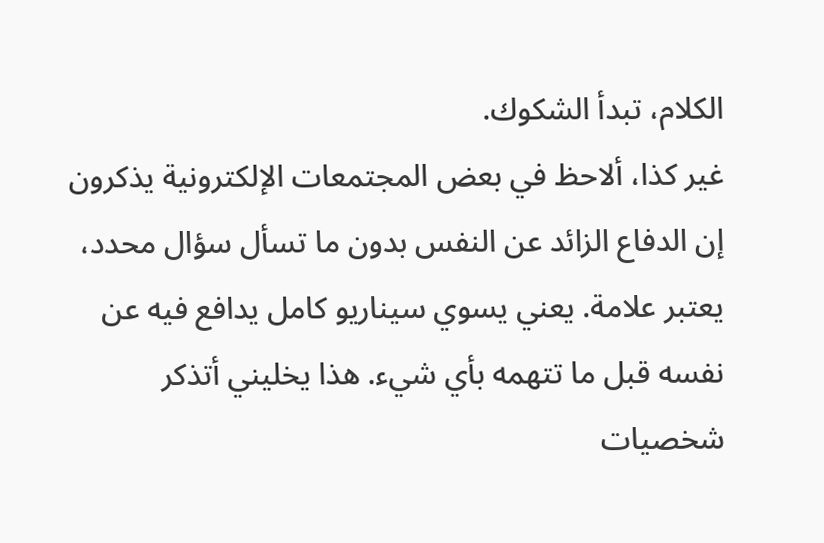الكلام، تبدأ الشكوك.
غير كذا، ألاحظ في بعض المجتمعات الإلكترونية يذكرون إن الدفاع الزائد عن النفس بدون ما تسأل سؤال محدد، يعتبر علامة. يعني يسوي سيناريو كامل يدافع فيه عن نفسه قبل ما تتهمه بأي شيء. هذا يخليني أتذكر شخصيات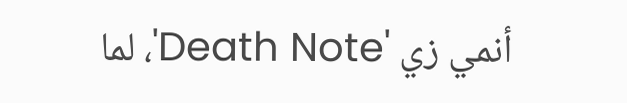أنمي زي 'Death Note'، لما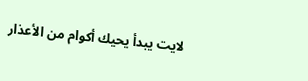لايت يبدأ يحيك أكوام من الأعذار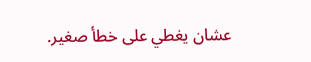عشان يغطي على خطأ صغير.